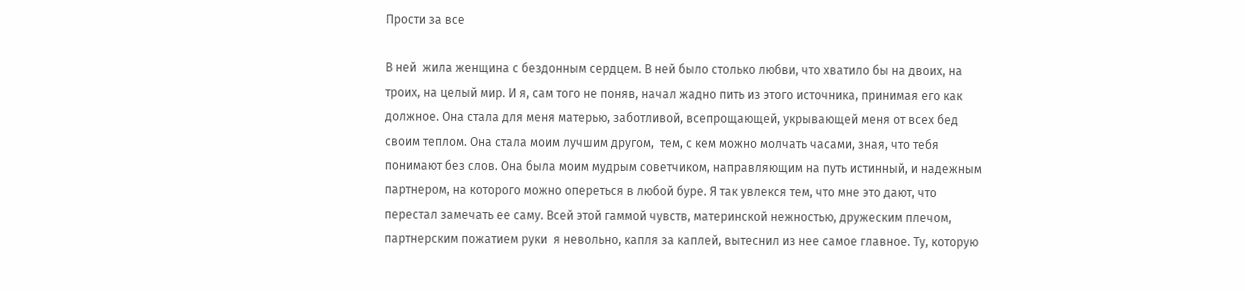Прости за все

В ней  жила женщина с бездонным сердцем. В ней было столько любви, что хватило бы на двоих, на троих, на целый мир. И я, сам того не поняв, начал жадно пить из этого источника, принимая его как должное. Она стала для меня матерью, заботливой, всепрощающей, укрывающей меня от всех бед своим теплом. Она стала моим лучшим другом,  тем, с кем можно молчать часами, зная, что тебя понимают без слов. Она была моим мудрым советчиком, направляющим на путь истинный, и надежным партнером, на которого можно опереться в любой буре. Я так увлекся тем, что мне это дают, что перестал замечать ее саму. Всей этой гаммой чувств, материнской нежностью, дружеским плечом, партнерским пожатием руки  я невольно, капля за каплей, вытеснил из нее самое главное. Ту, которую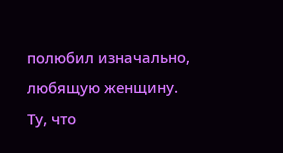полюбил изначально,  любящую женщину. Ту, что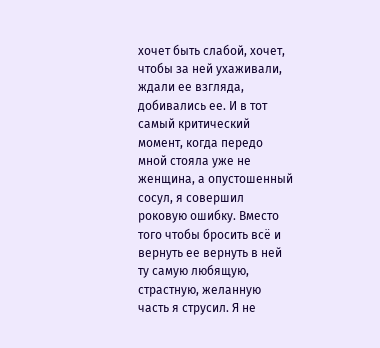хочет быть слабой, хочет, чтобы за ней ухаживали, ждали ее взгляда, добивались ее. И в тот самый критический момент, когда передо мной стояла уже не женщина, а опустошенный сосул, я совершил роковую ошибку. Вместо того чтобы бросить всё и вернуть ее вернуть в ней ту самую любящую, страстную, желанную часть я струсил. Я не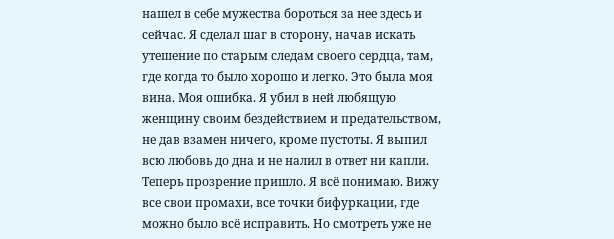нашел в себе мужества бороться за нее здесь и сейчас. Я сделал шаг в сторону, начав искать утешение по старым следам своего сердца, там, где когда то было хорошо и легко. Это была моя вина. Моя ошибка. Я убил в ней любящую женщину своим бездействием и предательством, не дав взамен ничего, кроме пустоты. Я выпил всю любовь до дна и не налил в ответ ни капли. Теперь прозрение пришло. Я всё понимаю. Вижу все свои промахи, все точки бифуркации, где можно было всё исправить. Но смотреть уже не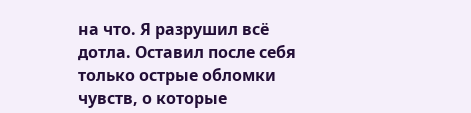на что. Я разрушил всё дотла. Оставил после себя только острые обломки чувств, о которые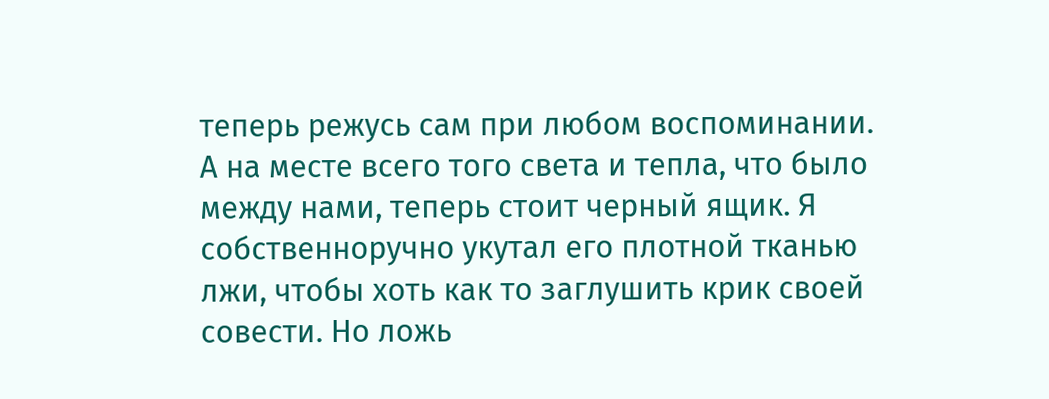теперь режусь сам при любом воспоминании. А на месте всего того света и тепла, что было между нами, теперь стоит черный ящик. Я собственноручно укутал его плотной тканью лжи, чтобы хоть как то заглушить крик своей совести. Но ложь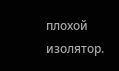плохой изолятор.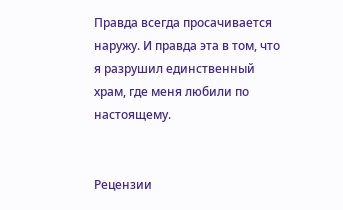Правда всегда просачивается наружу. И правда эта в том, что я разрушил единственный храм, где меня любили по настоящему.


Рецензии